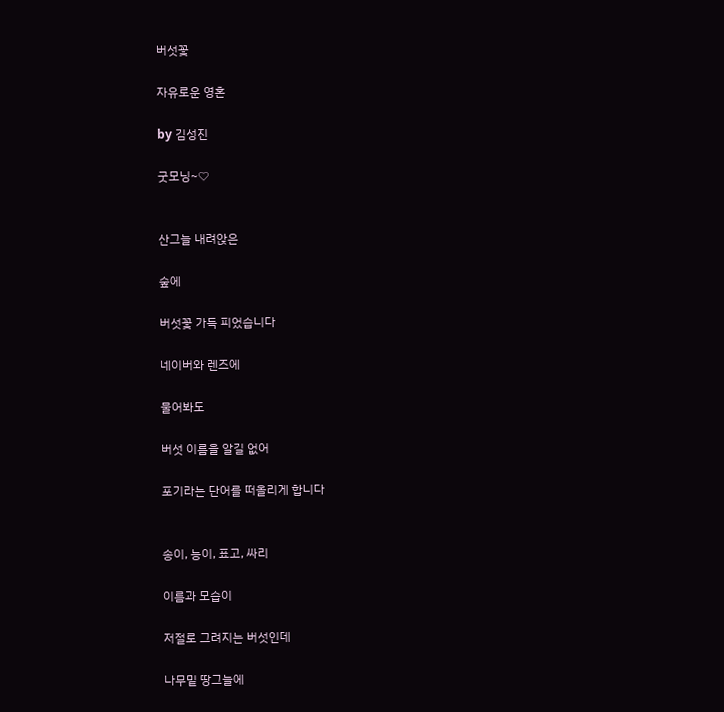버섯꽃

자유로운 영혼

by 김성진

굿모닝~♡


산그늘 내려앉은

숲에

버섯꽃 가득 피었습니다

네이버와 렌즈에

물어봐도

버섯 이름을 알길 없어

포기라는 단어를 떠올리게 합니다


송이, 능이, 표고, 싸리

이름과 모습이

저절로 그려지는 버섯인데

나무밑 땅그늘에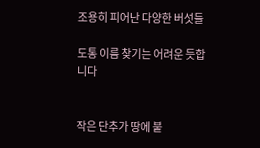조용히 피어난 다양한 버섯들

도통 이름 찾기는 어려운 듯합니다


작은 단추가 땅에 붙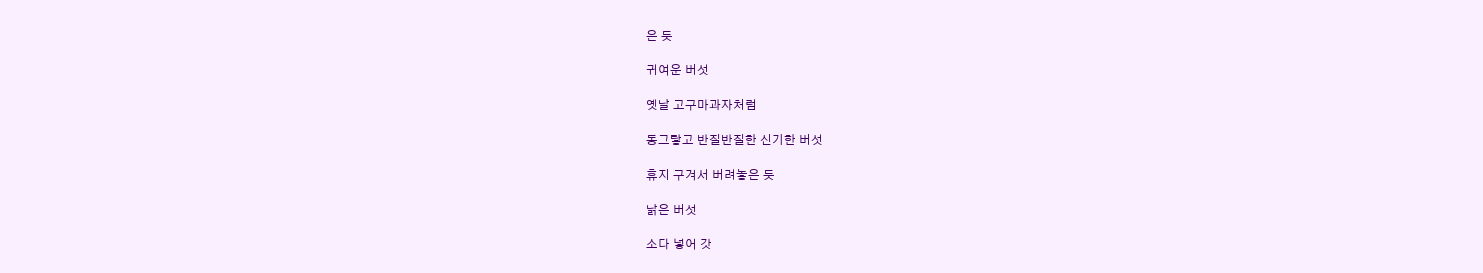은 듯

귀여운 버섯

옛날 고구마과자처럼

동그랗고 반질반질한 신기한 버섯

휴지 구겨서 버려놓은 듯

낡은 버섯

소다 넣어 갓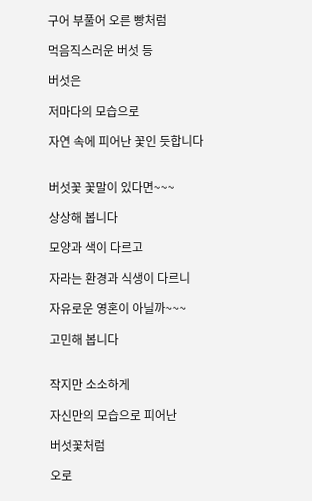구어 부풀어 오른 빵처럼

먹음직스러운 버섯 등

버섯은

저마다의 모습으로

자연 속에 피어난 꽃인 듯합니다


버섯꽃 꽃말이 있다면~~~

상상해 봅니다

모양과 색이 다르고

자라는 환경과 식생이 다르니

자유로운 영혼이 아닐까~~~

고민해 봅니다


작지만 소소하게

자신만의 모습으로 피어난

버섯꽃처럼

오로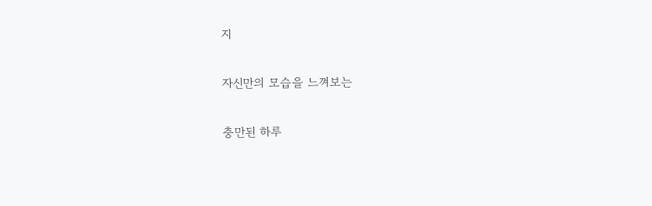지

자신만의 모습을 느껴보는

충만된 하루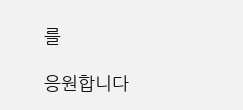를

응원합니다